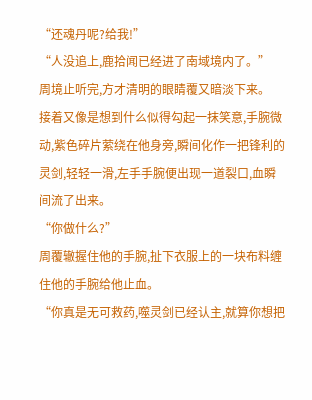“还魂丹呢?给我!”
“人没追上,鹿拾闻已经进了南域境内了。”
周境止听完,方才清明的眼睛覆又暗淡下来。
接着又像是想到什么似得勾起一抹笑意,手腕微动,紫色碎片萦绕在他身旁,瞬间化作一把锋利的灵剑,轻轻一滑,左手手腕便出现一道裂口,血瞬间流了出来。
“你做什么?”
周覆辙握住他的手腕,扯下衣服上的一块布料缠住他的手腕给他止血。
“你真是无可救药,噬灵剑已经认主,就算你想把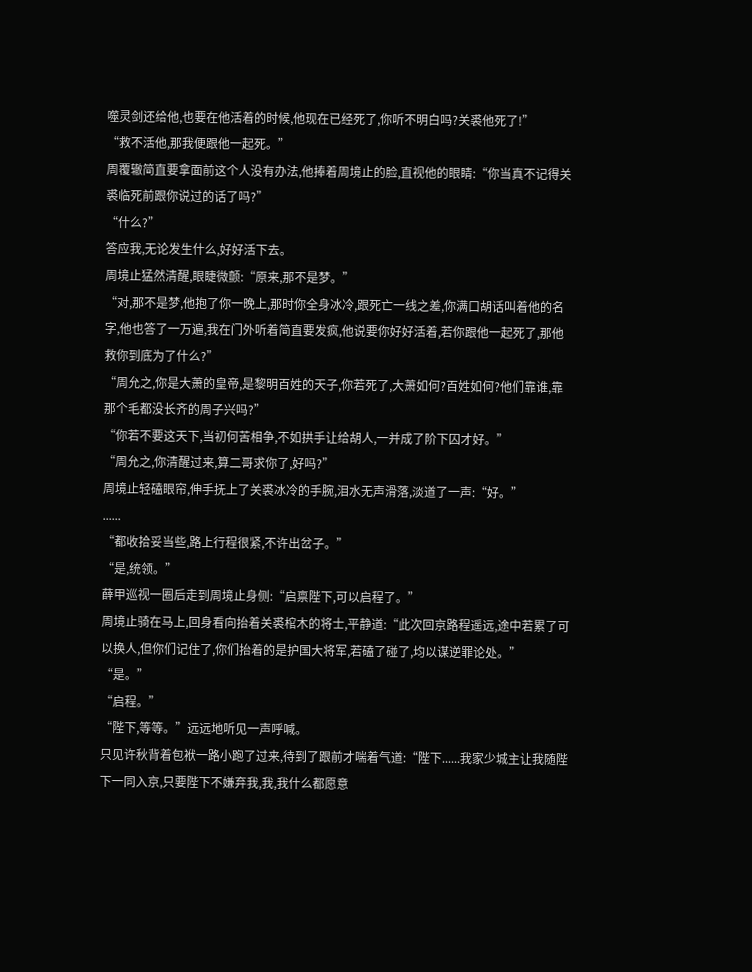噬灵剑还给他,也要在他活着的时候,他现在已经死了,你听不明白吗?关裘他死了!”
“救不活他,那我便跟他一起死。”
周覆辙简直要拿面前这个人没有办法,他捧着周境止的脸,直视他的眼睛:“你当真不记得关裘临死前跟你说过的话了吗?”
“什么?”
答应我,无论发生什么,好好活下去。
周境止猛然清醒,眼睫微颤:“原来,那不是梦。”
“对,那不是梦,他抱了你一晚上,那时你全身冰冷,跟死亡一线之差,你满口胡话叫着他的名字,他也答了一万遍,我在门外听着简直要发疯,他说要你好好活着,若你跟他一起死了,那他救你到底为了什么?”
“周允之,你是大萧的皇帝,是黎明百姓的天子,你若死了,大萧如何?百姓如何?他们靠谁,靠那个毛都没长齐的周子兴吗?”
“你若不要这天下,当初何苦相争,不如拱手让给胡人,一并成了阶下囚才好。”
“周允之,你清醒过来,算二哥求你了,好吗?”
周境止轻磕眼帘,伸手抚上了关裘冰冷的手腕,泪水无声滑落,淡道了一声:“好。”
......
“都收拾妥当些,路上行程很紧,不许出岔子。”
“是,统领。”
薛甲巡视一圈后走到周境止身侧:“启禀陛下,可以启程了。”
周境止骑在马上,回身看向抬着关裘棺木的将士,平静道:“此次回京路程遥远,途中若累了可以换人,但你们记住了,你们抬着的是护国大将军,若磕了碰了,均以谋逆罪论处。”
“是。”
“启程。”
“陛下,等等。”远远地听见一声呼喊。
只见许秋背着包袱一路小跑了过来,待到了跟前才喘着气道:“陛下......我家少城主让我随陛下一同入京,只要陛下不嫌弃我,我,我什么都愿意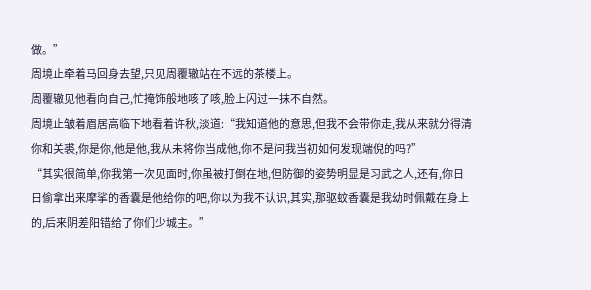做。”
周境止牵着马回身去望,只见周覆辙站在不远的茶楼上。
周覆辙见他看向自己,忙掩饰般地咳了咳,脸上闪过一抹不自然。
周境止皱着眉居高临下地看着许秋,淡道:“我知道他的意思,但我不会带你走,我从来就分得清你和关裘,你是你,他是他,我从未将你当成他,你不是问我当初如何发现端倪的吗?”
“其实很简单,你我第一次见面时,你虽被打倒在地,但防御的姿势明显是习武之人,还有,你日日偷拿出来摩挲的香囊是他给你的吧,你以为我不认识,其实,那驱蚊香囊是我幼时佩戴在身上的,后来阴差阳错给了你们少城主。”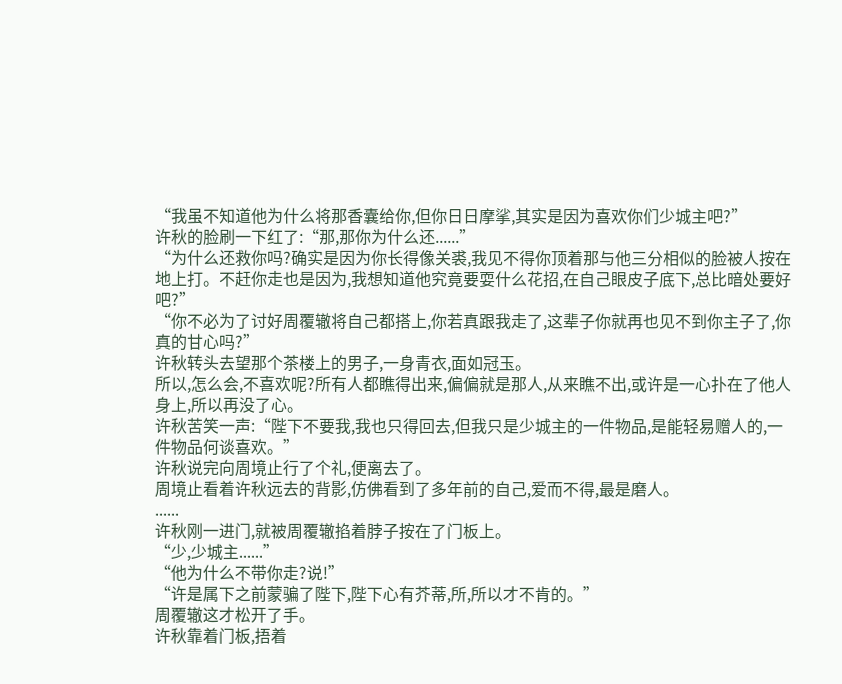“我虽不知道他为什么将那香囊给你,但你日日摩挲,其实是因为喜欢你们少城主吧?”
许秋的脸刷一下红了:“那,那你为什么还......”
“为什么还救你吗?确实是因为你长得像关裘,我见不得你顶着那与他三分相似的脸被人按在地上打。不赶你走也是因为,我想知道他究竟要耍什么花招,在自己眼皮子底下,总比暗处要好吧?”
“你不必为了讨好周覆辙将自己都搭上,你若真跟我走了,这辈子你就再也见不到你主子了,你真的甘心吗?”
许秋转头去望那个茶楼上的男子,一身青衣,面如冠玉。
所以,怎么会,不喜欢呢?所有人都瞧得出来,偏偏就是那人,从来瞧不出,或许是一心扑在了他人身上,所以再没了心。
许秋苦笑一声:“陛下不要我,我也只得回去,但我只是少城主的一件物品,是能轻易赠人的,一件物品何谈喜欢。”
许秋说完向周境止行了个礼,便离去了。
周境止看着许秋远去的背影,仿佛看到了多年前的自己,爱而不得,最是磨人。
......
许秋刚一进门,就被周覆辙掐着脖子按在了门板上。
“少,少城主......”
“他为什么不带你走?说!”
“许是属下之前蒙骗了陛下,陛下心有芥蒂,所,所以才不肯的。”
周覆辙这才松开了手。
许秋靠着门板,捂着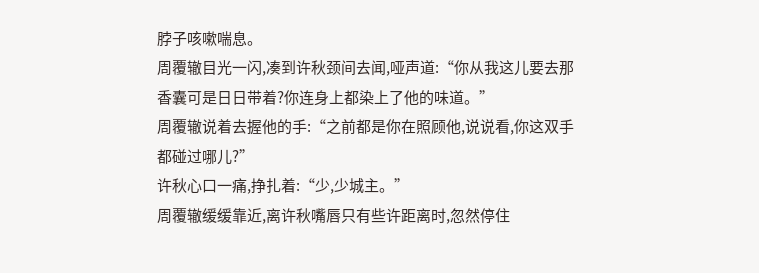脖子咳嗽喘息。
周覆辙目光一闪,凑到许秋颈间去闻,哑声道:“你从我这儿要去那香囊可是日日带着?你连身上都染上了他的味道。”
周覆辙说着去握他的手:“之前都是你在照顾他,说说看,你这双手都碰过哪儿?”
许秋心口一痛,挣扎着:“少,少城主。”
周覆辙缓缓靠近,离许秋嘴唇只有些许距离时,忽然停住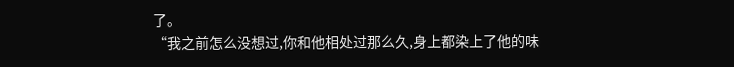了。
“我之前怎么没想过,你和他相处过那么久,身上都染上了他的味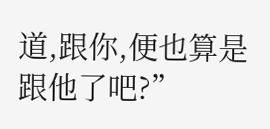道,跟你,便也算是跟他了吧?”